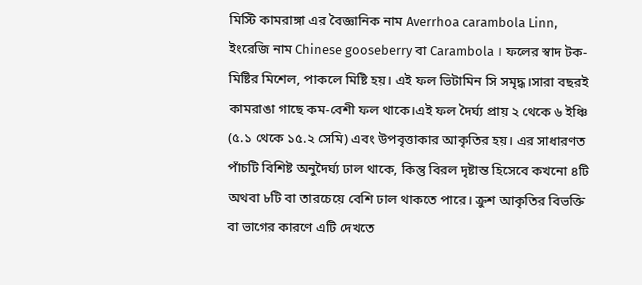মিস্টি কামরাঙ্গা এর বৈজ্ঞানিক নাম Averrhoa carambola Linn, ইংরেজি নাম Chinese gooseberry বা Carambola । ফলের স্বাদ টক-মিষ্টির মিশেল, পাকলে মিষ্টি হয়। এই ফল ভিটামিন সি সমৃদ্ধ।সারা বছরই কামরাঙা গাছে কম-বেশী ফল থাকে।এই ফল দৈর্ঘ্য প্রায় ২ থেকে ৬ ইঞ্চি (৫.১ থেকে ১৫.২ সেমি) এবং উপবৃত্তাকার আকৃতির হয়। এর সাধারণত পাঁচটি বিশিষ্ট অনুদৈর্ঘ্য ঢাল থাকে, কিন্তু বিরল দৃষ্টান্ত হিসেবে কখনো ৪টি অথবা ৮টি বা তারচেয়ে বেশি ঢাল থাকতে পারে। ক্রুশ আকৃতির বিভক্তি বা ভাগের কারণে এটি দেখতে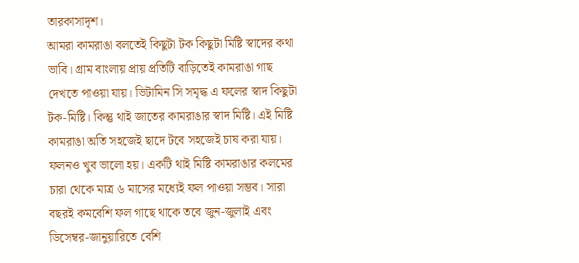তারকাসাদৃশ।
আমরা কামরাঙা বলতেই কিছুটা টক কিছুটা মিষ্টি স্বাদের কথা ভাবি। গ্রাম বাংলায় প্রায় প্রতিটি বাড়িতেই কামরাঙা গাছ দেখতে পাওয়া যায়। ভিটামিন সি সমৃদ্ধ এ ফলের স্বাদ কিছুটা টক-মিষ্টি। কিন্তু থাই জাতের কামরাঙার স্বাদ মিষ্টি। এই মিষ্টি কামরাঙা অতি সহজেই ছাদে টবে সহজেই চাষ করা যায়। ফলনও খুব ভালো হয়। একটি থাই মিষ্টি কামরাঙার কলমের চারা থেকে মাত্র ৬ মাসের মধ্যেই ফল পাওয়া সম্ভব। সারা বছরই কমবেশি ফল গাছে থাকে তবে জুন-জুলাই এবং ডিসেম্বর-জানুয়ারিতে বেশি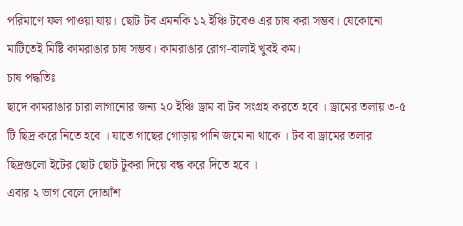পরিমাণে ফল পাওয়া যায়। ছোট টব এমনকি ১২ ইঞ্চি টবেও এর চাষ করা সম্ভব। যেকোনো মাটিতেই মিষ্টি কামরাঙার চাষ সম্ভব। কামরাঙার রোগ-বালাই খুবই কম।
চাষ পদ্ধতিঃ
ছাদে কামরাঙার চারা লাগানোর জন্য ২০ ইঞ্চি ড্রাম বা টব সংগ্রহ করতে হবে । ড্রামের তলায় ৩-৫ টি ছিদ্র করে নিতে হবে । যাতে গাছের গোড়ায় পানি জমে না থাকে । টব বা ড্রামের তলার ছিদ্রগুলো ইটের ছোট ছোট টুকরা দিয়ে বন্ধ করে দিতে হবে ।
এবার ২ ভাগ বেলে দোআঁশ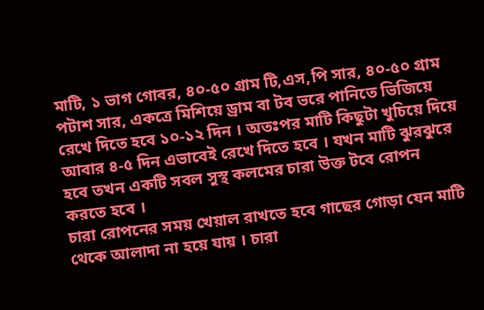মাটি, ১ ভাগ গোবর, ৪০-৫০ গ্রাম টি,এস,পি সার, ৪০-৫০ গ্রাম পটাশ সার, একত্রে মিশিয়ে ড্রাম বা টব ভরে পানিতে ভিজিয়ে রেখে দিতে হবে ১০-১২ দিন । অতঃপর মাটি কিছুটা খুচিয়ে দিয়ে আবার ৪-৫ দিন এভাবেই রেখে দিতে হবে । যখন মাটি ঝুরঝুরে হবে তখন একটি সবল সুস্থ কলমের চারা উক্ত টবে রোপন করতে হবে ।
চারা রোপনের সময় খেয়াল রাখতে হবে গাছের গোড়া যেন মাটি থেকে আলাদা না হয়ে যায় । চারা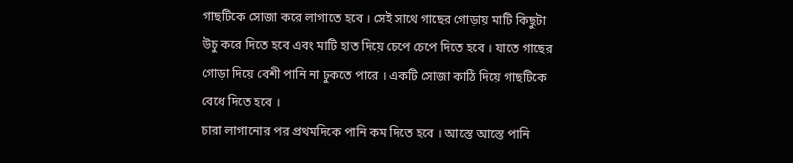গাছটিকে সোজা করে লাগাতে হবে । সেই সাথে গাছের গোড়ায় মাটি কিছুটা উচু করে দিতে হবে এবং মাটি হাত দিয়ে চেপে চেপে দিতে হবে । যাতে গাছের গোড়া দিয়ে বেশী পানি না ঢুকতে পারে । একটি সোজা কাঠি দিয়ে গাছটিকে বেধে দিতে হবে ।
চারা লাগানোর পর প্রথমদিকে পানি কম দিতে হবে । আস্তে আস্তে পানি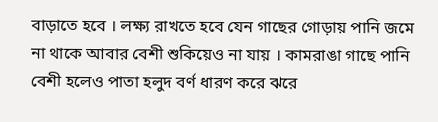বাড়াতে হবে । লক্ষ্য রাখতে হবে যেন গাছের গোড়ায় পানি জমে না থাকে আবার বেশী শুকিয়েও না যায় । কামরাঙা গাছে পানি বেশী হলেও পাতা হলুদ বর্ণ ধারণ করে ঝরে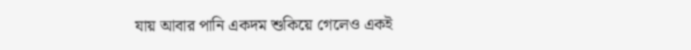যায় আবার পানি একদম শুকিয়ে গেলেও একই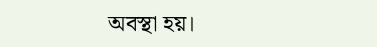অবস্থা হয়।